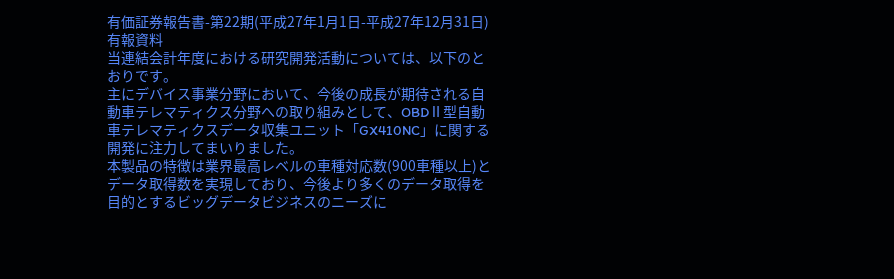有価証券報告書-第22期(平成27年1月1日-平成27年12月31日)
有報資料
当連結会計年度における研究開発活動については、以下のとおりです。
主にデバイス事業分野において、今後の成長が期待される自動車テレマティクス分野への取り組みとして、OBDⅡ型自動車テレマティクスデータ収集ユニット「GX410NC」に関する開発に注力してまいりました。
本製品の特徴は業界最高レベルの車種対応数(900車種以上)とデータ取得数を実現しており、今後より多くのデータ取得を目的とするビッグデータビジネスのニーズに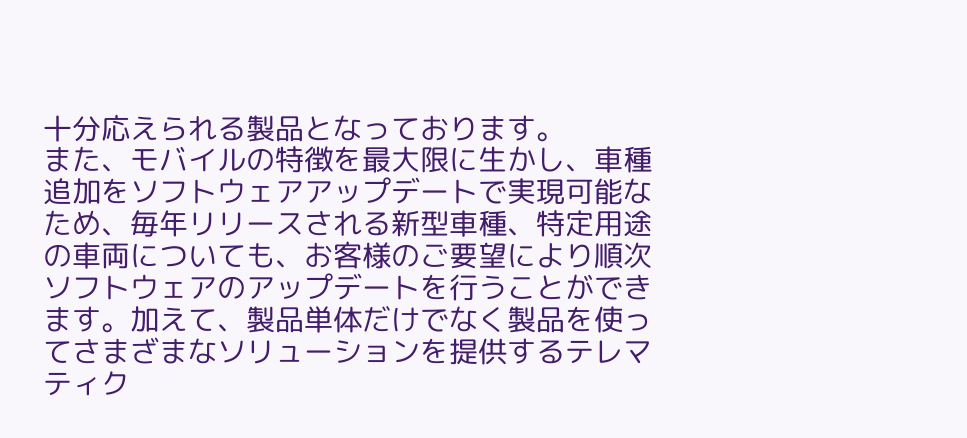十分応えられる製品となっております。
また、モバイルの特徴を最大限に生かし、車種追加をソフトウェアアップデートで実現可能なため、毎年リリースされる新型車種、特定用途の車両についても、お客様のご要望により順次ソフトウェアのアップデートを行うことができます。加えて、製品単体だけでなく製品を使ってさまざまなソリューションを提供するテレマティク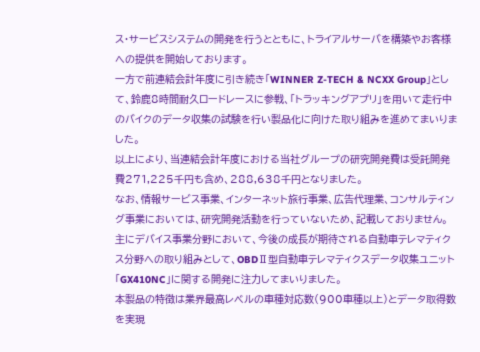ス・サービスシステムの開発を行うとともに、トライアルサーバを構築やお客様への提供を開始しております。
一方で前連結会計年度に引き続き「WINNER Z-TECH & NCXX Group」として、鈴鹿8時間耐久ロードレースに参戦、「トラッキングアプリ」を用いて走行中のバイクのデータ収集の試験を行い製品化に向けた取り組みを進めてまいりました。
以上により、当連結会計年度における当社グループの研究開発費は受託開発費271,225千円も含め、288,638千円となりました。
なお、情報サービス事業、インターネット旅行事業、広告代理業、コンサルティング事業においては、研究開発活動を行っていないため、記載しておりません。
主にデバイス事業分野において、今後の成長が期待される自動車テレマティクス分野への取り組みとして、OBDⅡ型自動車テレマティクスデータ収集ユニット「GX410NC」に関する開発に注力してまいりました。
本製品の特徴は業界最高レベルの車種対応数(900車種以上)とデータ取得数を実現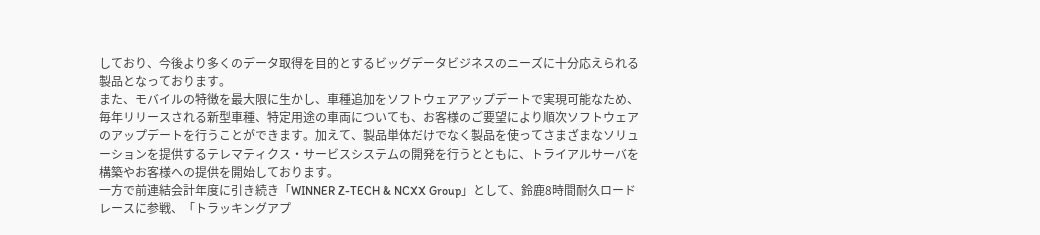しており、今後より多くのデータ取得を目的とするビッグデータビジネスのニーズに十分応えられる製品となっております。
また、モバイルの特徴を最大限に生かし、車種追加をソフトウェアアップデートで実現可能なため、毎年リリースされる新型車種、特定用途の車両についても、お客様のご要望により順次ソフトウェアのアップデートを行うことができます。加えて、製品単体だけでなく製品を使ってさまざまなソリューションを提供するテレマティクス・サービスシステムの開発を行うとともに、トライアルサーバを構築やお客様への提供を開始しております。
一方で前連結会計年度に引き続き「WINNER Z-TECH & NCXX Group」として、鈴鹿8時間耐久ロードレースに参戦、「トラッキングアプ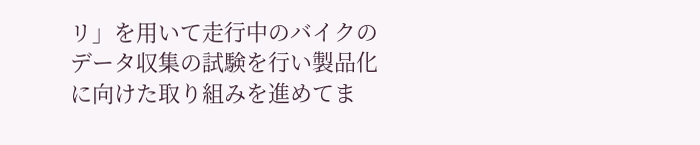リ」を用いて走行中のバイクのデータ収集の試験を行い製品化に向けた取り組みを進めてま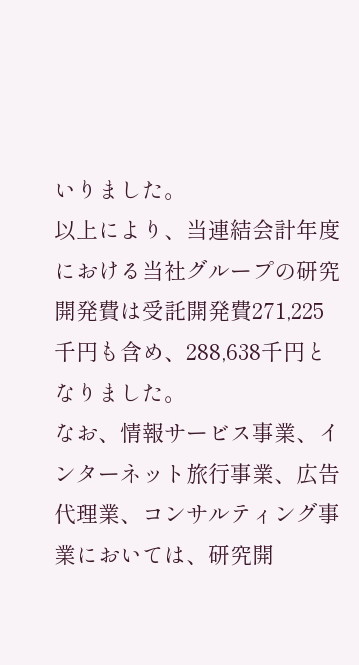いりました。
以上により、当連結会計年度における当社グループの研究開発費は受託開発費271,225千円も含め、288,638千円となりました。
なお、情報サービス事業、インターネット旅行事業、広告代理業、コンサルティング事業においては、研究開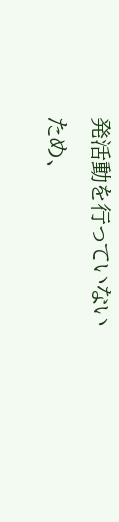発活動を行っていないため、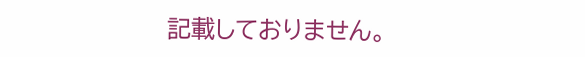記載しておりません。